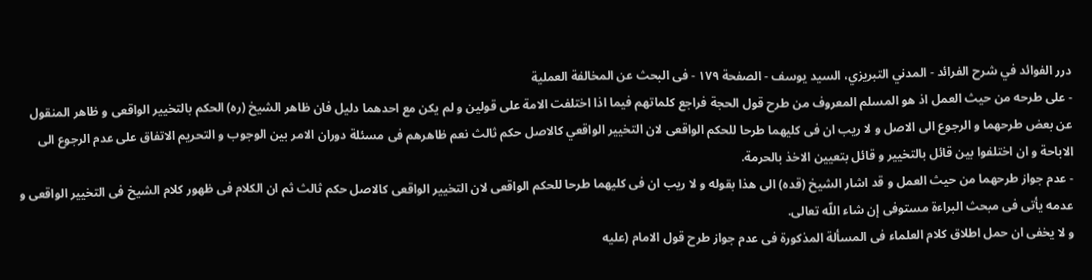درر الفوائد في شرح الفرائد - المدني التبريزي، السيد يوسف - الصفحة ١٧٩ - فى البحث عن المخالفة العملية
- على طرحه من حيث العمل اذ هو المسلم المعروف من طرح قول الحجة فراجع كلماتهم فيما اذا اختلفت الامة على قولين و لم يكن مع احدهما دليل فان ظاهر الشيخ (ره) الحكم بالتخيير الواقعى و ظاهر المنقول عن بعض طرحهما و الرجوع الى الاصل و لا ريب ان فى كليهما طرحا للحكم الواقعى لان التخيير الواقعي كالاصل حكم ثالث نعم ظاهرهم فى مسئلة دوران الامر بين الوجوب و التحريم الاتفاق على عدم الرجوع الى الاباحة و ان اختلفوا بين قائل بالتخيير و قائل بتعيين الاخذ بالحرمة.
- عدم جواز طرحهما من حيث العمل و قد اشار الشيخ (قده) الى هذا بقوله و لا ريب ان فى كليهما طرحا للحكم الواقعى لان التخيير الواقعى كالاصل حكم ثالث ثم ان الكلام فى ظهور كلام الشيخ فى التخيير الواقعى و عدمه يأتى فى مبحث البراءة مستوفى إن شاء اللّه تعالى.
و لا يخفى ان حمل اطلاق كلام العلماء فى المسألة المذكورة فى عدم جواز طرح قول الامام (عليه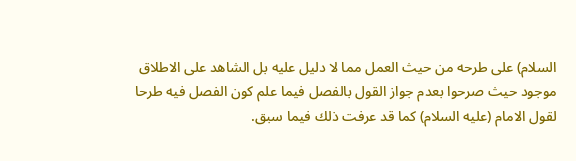السلام) على طرحه من حيث العمل مما لا دليل عليه بل الشاهد على الاطلاق موجود حيث صرحوا بعدم جواز القول بالفصل فيما علم كون الفصل فيه طرحا لقول الامام (عليه السلام) كما قد عرفت ذلك فيما سبق.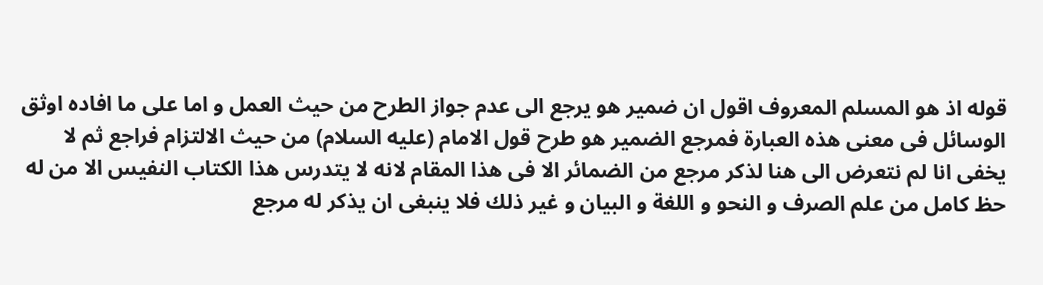قوله اذ هو المسلم المعروف اقول ان ضمير هو يرجع الى عدم جواز الطرح من حيث العمل و اما على ما افاده اوثق الوسائل فى معنى هذه العبارة فمرجع الضمير هو طرح قول الامام (عليه السلام) من حيث الالتزام فراجع ثم لا يخفى انا لم نتعرض الى هنا لذكر مرجع من الضمائر الا فى هذا المقام لانه لا يتدرس هذا الكتاب النفيس الا من له حظ كامل من علم الصرف و النحو و اللغة و البيان و غير ذلك فلا ينبغى ان يذكر له مرجع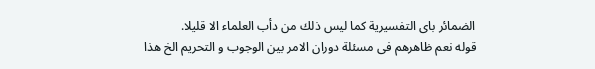الضمائر باى التفسيرية كما ليس ذلك من دأب العلماء الا قليلا.
قوله نعم ظاهرهم فى مسئلة دوران الامر بين الوجوب و التحريم الخ هذا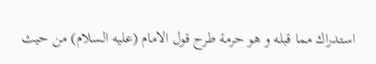استدراك مما قبله و هو حرمة طرح قول الامام (عليه السلام) من حيث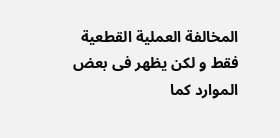المخالفة العملية القطعية فقط و لكن يظهر فى بعض الموارد كما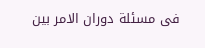فى مسئلة دوران الامر بين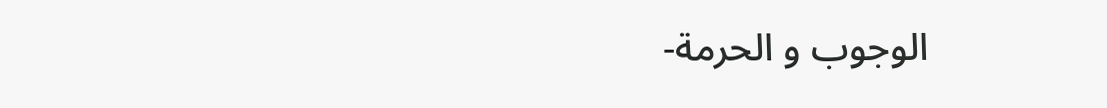الوجوب و الحرمة-